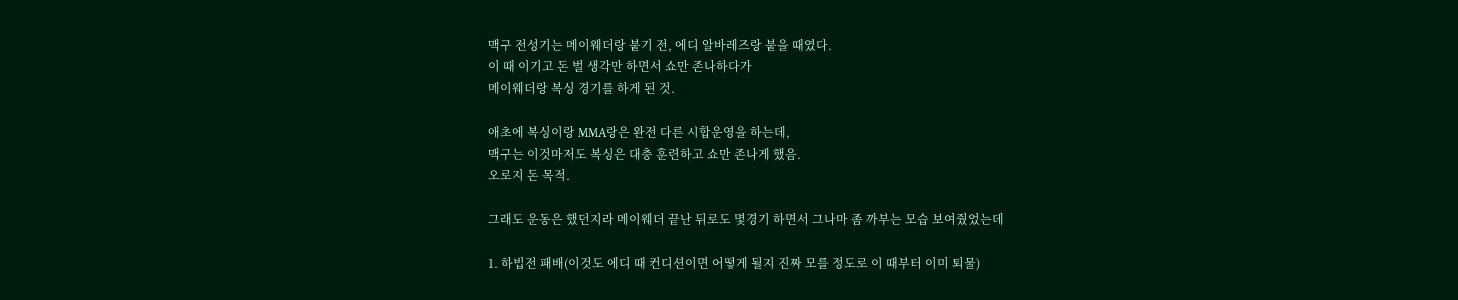맥구 전성기는 메이웨더랑 붙기 전, 에디 알바레즈랑 붙을 때였다.
이 때 이기고 돈 벌 생각만 하면서 쇼만 존나하다가
메이웨더랑 복싱 경기를 하게 된 것.

애초에 복싱이랑 MMA랑은 완전 다른 시합운영을 하는데,
맥구는 이것마저도 복싱은 대충 훈련하고 쇼만 존나게 했음.
오로지 돈 목적.

그래도 운동은 했던지라 메이웨더 끝난 뒤로도 몇경기 하면서 그나마 좀 까부는 모습 보여줬었는데

1. 하빕전 패배(이것도 에디 때 컨디션이면 어떻게 될지 진짜 모를 정도로 이 때부터 이미 퇴물)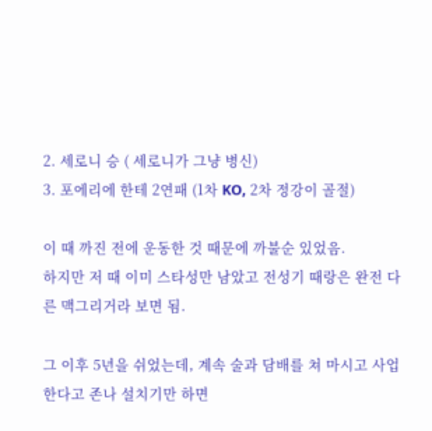2. 세로니 승 ( 세로니가 그냥 병신)
3. 포에리에 한테 2연패 (1차 KO, 2차 정강이 골절)

이 때 까진 전에 운동한 것 때문에 까불순 있었음.
하지만 저 때 이미 스타성만 남았고 전성기 때랑은 완전 다른 맥그리거라 보면 됨.

그 이후 5년을 쉬었는데, 계속 술과 담배를 쳐 마시고 사업한다고 존나 설치기만 하면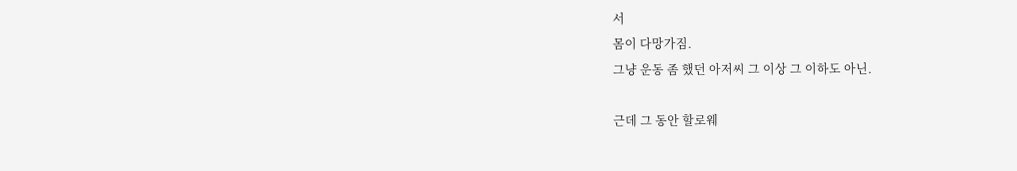서
몸이 다망가짐.
그냥 운동 좀 했던 아저씨 그 이상 그 이하도 아닌.

근데 그 동안 할로웨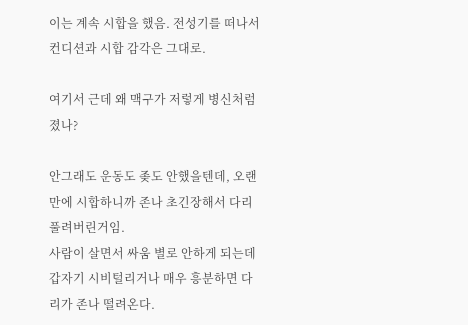이는 계속 시합을 했음. 전성기를 떠나서 컨디션과 시합 감각은 그대로.

여기서 근데 왜 맥구가 저렇게 병신처럼 졌나?

안그래도 운동도 좆도 안했을텐데, 오랜만에 시합하니까 존나 초긴장해서 다리 풀려버린거임.
사람이 살면서 싸움 별로 안하게 되는데
갑자기 시비털리거나 매우 흥분하면 다리가 존나 떨려온다.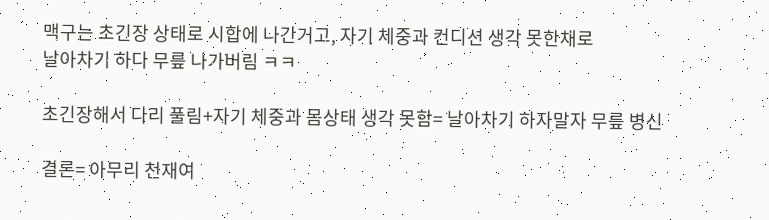맥구는 초긴장 상태로 시합에 나간거고, 자기 체중과 컨디션 생각 못한채로
날아차기 하다 무릎 나가버림 ㅋㅋ

초긴장해서 다리 풀림+자기 체중과 몸상태 생각 못함= 날아차기 하자말자 무릎 병신

결론= 아무리 천재여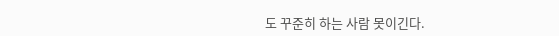도 꾸준히 하는 사람 못이긴다.